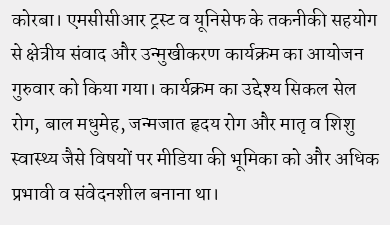कोरबा। एमसीसीआर ट्रस्ट व यूनिसेफ के तकनीकी सहयोग से क्षेत्रीय संवाद और उन्मुखीकरण कार्यक्रम का आयोजन गुरुवार को किया गया। कार्यक्रम का उद्देश्य सिकल सेल रोग, बाल मधुमेह, जन्मजात हृदय रोग और मातृ व शिशु स्वास्थ्य जैसे विषयों पर मीडिया की भूमिका को और अधिक प्रभावी व संवेदनशील बनाना था।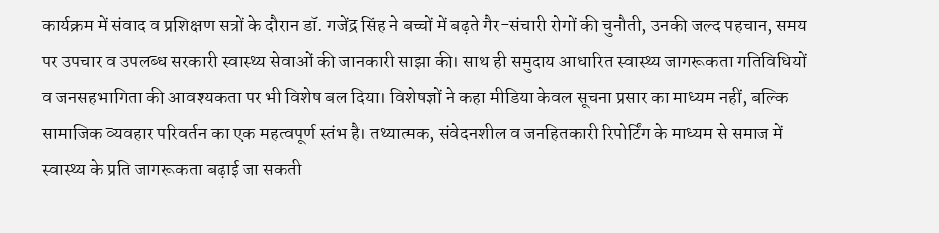कार्यक्रम में संवाद व प्रशिक्षण सत्रों के दौरान डॉ. गजेंद्र सिंह ने बच्चों में बढ़ते गैर-संचारी रोगों की चुनौती, उनकी जल्द पहचान, समय पर उपचार व उपलब्ध सरकारी स्वास्थ्य सेवाओं की जानकारी साझा की। साथ ही समुदाय आधारित स्वास्थ्य जागरूकता गतिविधियों व जनसहभागिता की आवश्यकता पर भी विशेष बल दिया। विशेषज्ञों ने कहा मीडिया केवल सूचना प्रसार का माध्यम नहीं, बल्कि सामाजिक व्यवहार परिवर्तन का एक महत्वपूर्ण स्तंभ है। तथ्यात्मक, संवेदनशील व जनहितकारी रिपोर्टिंग के माध्यम से समाज में स्वास्थ्य के प्रति जागरूकता बढ़ाई जा सकती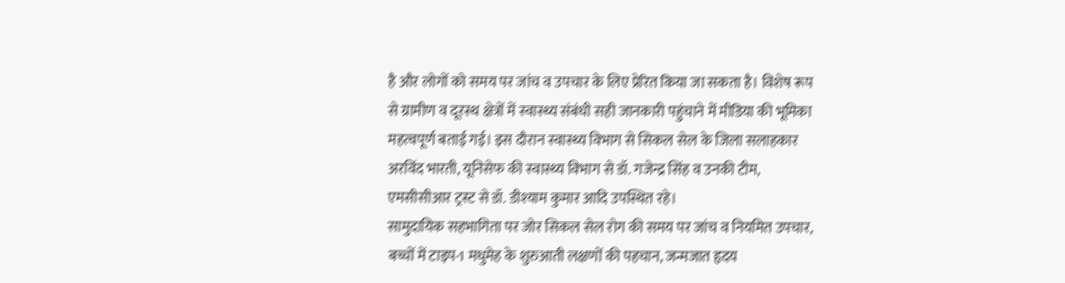है और लोगों को समय पर जांच व उपचार के लिए प्रेरित किया जा सकता है। विशेष रूप से ग्रामीण व दूरस्थ क्षेत्रों में स्वास्थ्य संबंधी सही जानकारी पहुंचाने में मीडिया की भूमिका महत्वपूर्ण बताई गई। इस दौरान स्वास्थ्य विभाग से सिकल सेल के जिला सलाहकार अरविंद भारती, यूनिसेफ की स्वास्थ्य विभाग से डॉ. गजेन्द्र सिंह व उनकी टीम, एमसीसीआर ट्रस्ट से डॉ. डीश्याम कुमार आदि उपस्थित रहे।
सामुदायिक सहभागिता पर जोर सिकल सेल रोग की समय पर जांच व नियमित उपचार, बच्चों में टाइप-1 मधुमेह के शुरुआती लक्षणों की पहचान, जन्मजात हृदय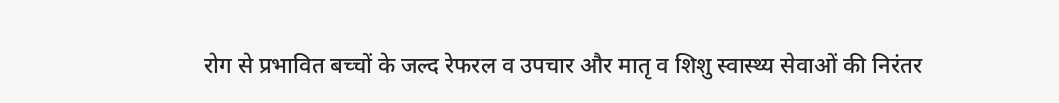रोग से प्रभावित बच्चों के जल्द रेफरल व उपचार और मातृ व शिशु स्वास्थ्य सेवाओं की निरंतर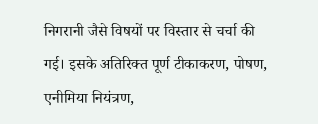निगरानी जैसे विषयों पर विस्तार से चर्चा की गई। इसके अतिरिक्त पूर्ण टीकाकरण, पोषण, एनीमिया नियंत्रण,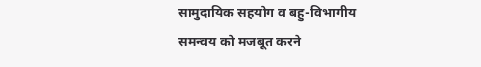सामुदायिक सहयोग व बहु-विभागीय समन्वय को मजबूत करने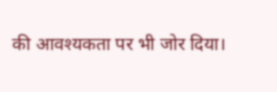की आवश्यकता पर भी जोर दिया।